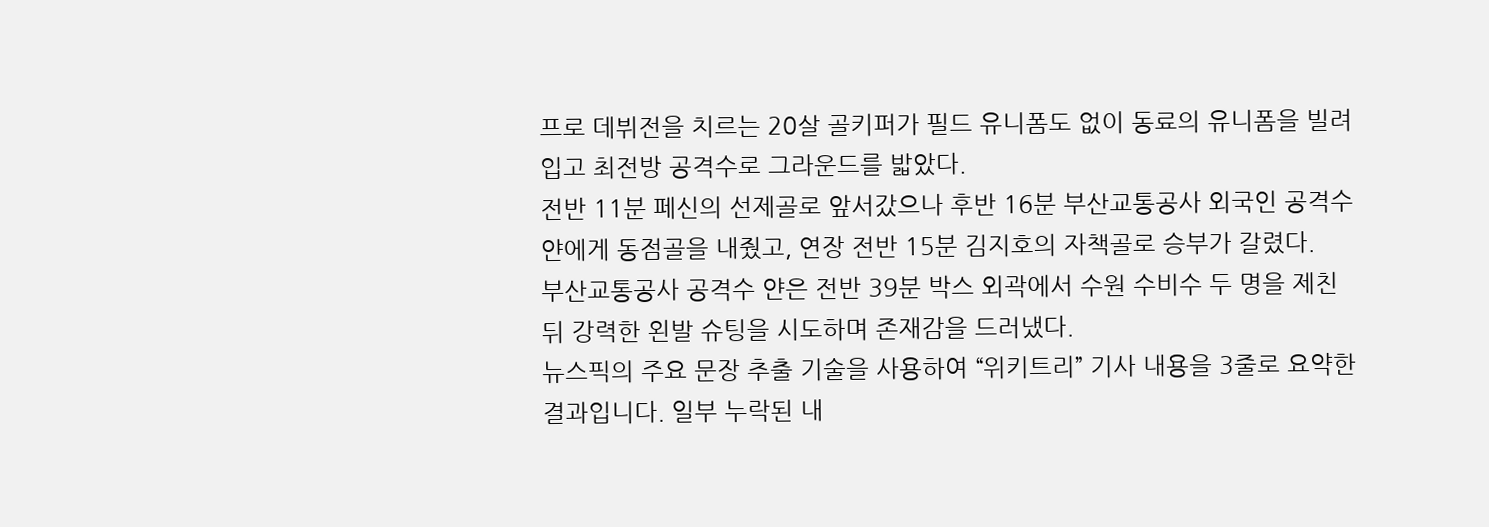프로 데뷔전을 치르는 20살 골키퍼가 필드 유니폼도 없이 동료의 유니폼을 빌려 입고 최전방 공격수로 그라운드를 밟았다.
전반 11분 페신의 선제골로 앞서갔으나 후반 16분 부산교통공사 외국인 공격수 얀에게 동점골을 내줬고, 연장 전반 15분 김지호의 자책골로 승부가 갈렸다.
부산교통공사 공격수 얀은 전반 39분 박스 외곽에서 수원 수비수 두 명을 제친 뒤 강력한 왼발 슈팅을 시도하며 존재감을 드러냈다.
뉴스픽의 주요 문장 추출 기술을 사용하여 “위키트리” 기사 내용을 3줄로 요약한 결과입니다. 일부 누락된 내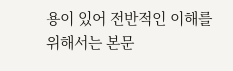용이 있어 전반적인 이해를 위해서는 본문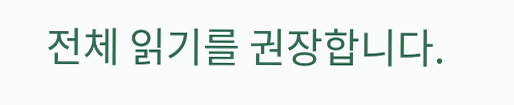전체 읽기를 권장합니다.